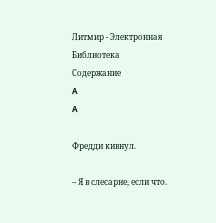Литмир - Электронная Библиотека
Содержание
A
A

Фредди кивнул.

– Я в слесарне, если что.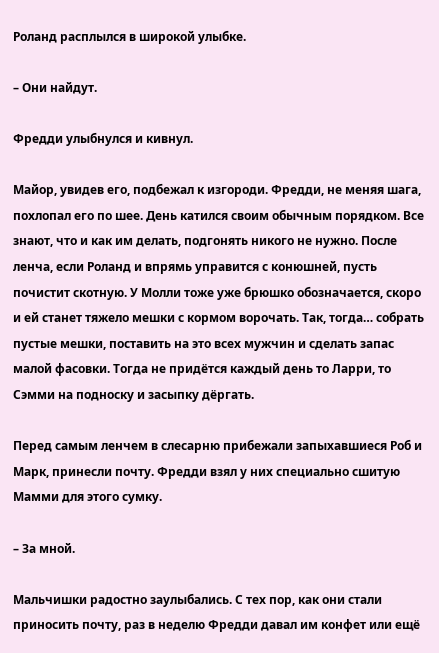Роланд расплылся в широкой улыбке.

– Они найдут.

Фредди улыбнулся и кивнул.

Майор, увидев его, подбежал к изгороди. Фредди, не меняя шага, похлопал его по шее. День катился своим обычным порядком. Все знают, что и как им делать, подгонять никого не нужно. После ленча, если Роланд и впрямь управится с конюшней, пусть почистит скотную. У Молли тоже уже брюшко обозначается, скоро и ей станет тяжело мешки с кормом ворочать. Так, тогда… собрать пустые мешки, поставить на это всех мужчин и сделать запас малой фасовки. Тогда не придётся каждый день то Ларри, то Сэмми на подноску и засыпку дёргать.

Перед самым ленчем в слесарню прибежали запыхавшиеся Роб и Марк, принесли почту. Фредди взял у них специально сшитую Мамми для этого сумку.

– За мной.

Мальчишки радостно заулыбались. С тех пор, как они стали приносить почту, раз в неделю Фредди давал им конфет или ещё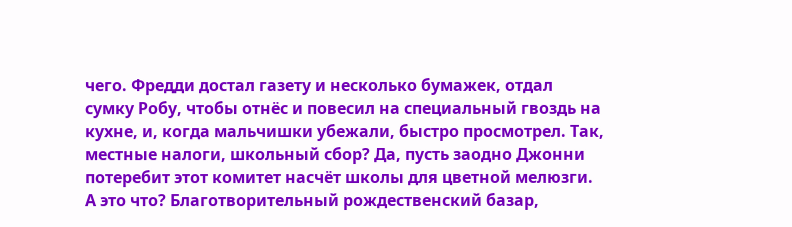чего. Фредди достал газету и несколько бумажек, отдал сумку Робу, чтобы отнёс и повесил на специальный гвоздь на кухне, и, когда мальчишки убежали, быстро просмотрел. Так, местные налоги, школьный сбор? Да, пусть заодно Джонни потеребит этот комитет насчёт школы для цветной мелюзги. А это что? Благотворительный рождественский базар,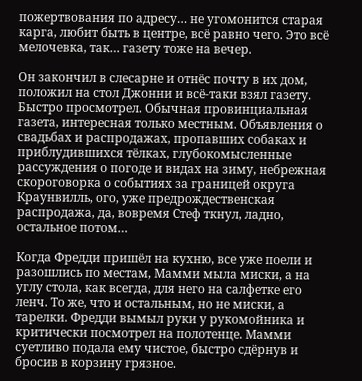пожертвования по адресу… не угомонится старая карга, любит быть в центре, всё равно чего. Это всё мелочевка, так… газету тоже на вечер.

Он закончил в слесарне и отнёс почту в их дом, положил на стол Джонни и всё-таки взял газету. Быстро просмотрел. Обычная провинциальная газета, интересная только местным. Объявления о свадьбах и распродажах, пропавших собаках и приблудившихся тёлках, глубокомысленные рассуждения о погоде и видах на зиму, небрежная скороговорка о событиях за границей округа Краунвилль, ого, уже предрождественская распродажа, да, вовремя Стеф ткнул, ладно, остальное потом…

Когда Фредди пришёл на кухню, все уже поели и разошлись по местам, Мамми мыла миски, а на углу стола, как всегда, для него на салфетке его ленч. То же, что и остальным, но не миски, а тарелки. Фредди вымыл руки у рукомойника и критически посмотрел на полотенце. Мамми суетливо подала ему чистое, быстро сдёрнув и бросив в корзину грязное.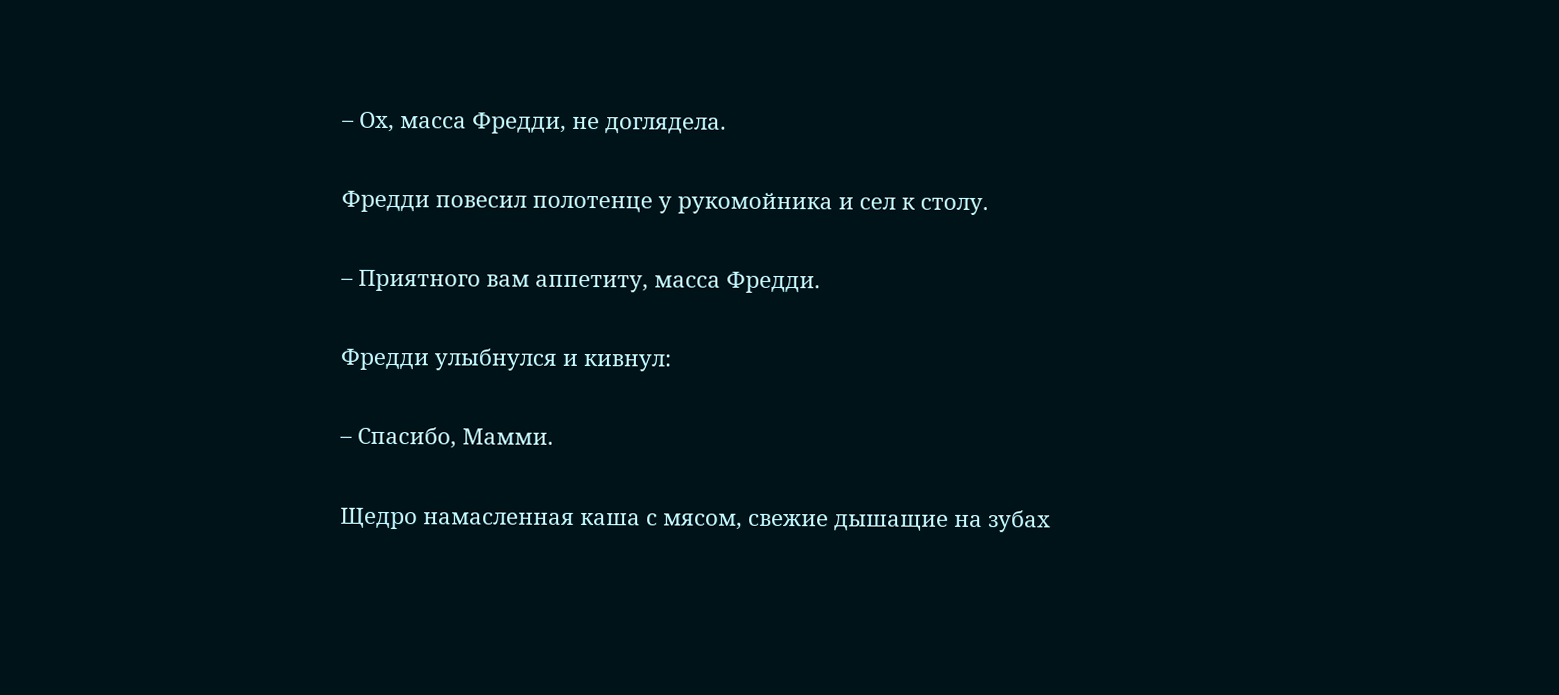– Ох, масса Фредди, не доглядела.

Фредди повесил полотенце у рукомойника и сел к столу.

– Приятного вам аппетиту, масса Фредди.

Фредди улыбнулся и кивнул:

– Спасибо, Мамми.

Щедро намасленная каша с мясом, свежие дышащие на зубах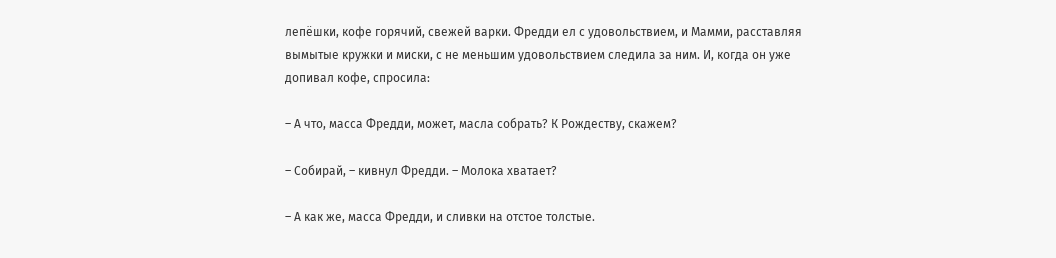лепёшки, кофе горячий, свежей варки. Фредди ел с удовольствием, и Мамми, расставляя вымытые кружки и миски, с не меньшим удовольствием следила за ним. И, когда он уже допивал кофе, спросила:

– А что, масса Фредди, может, масла собрать? К Рождеству, скажем?

– Собирай, – кивнул Фредди. – Молока хватает?

– А как же, масса Фредди, и сливки на отстое толстые.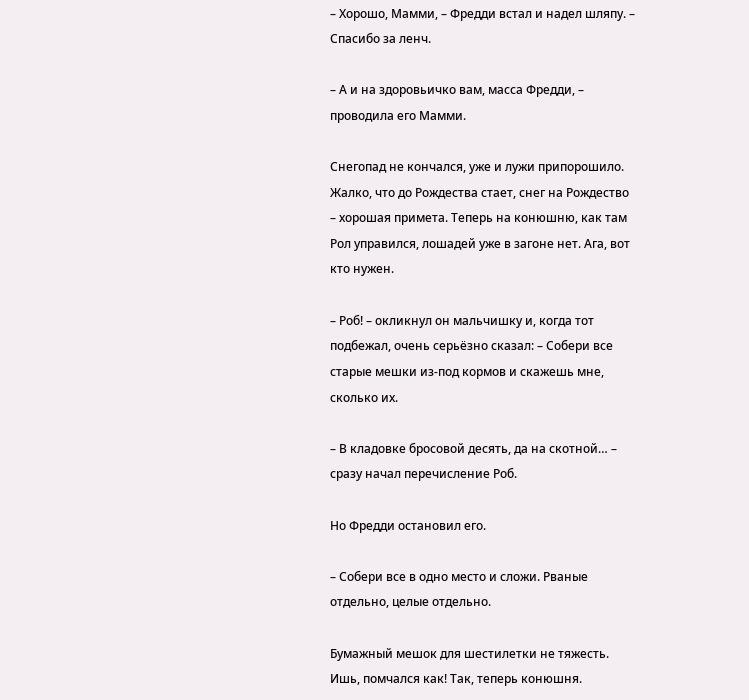– Хорошо, Мамми, – Фредди встал и надел шляпу. – Спасибо за ленч.

– А и на здоровьичко вам, масса Фредди, – проводила его Мамми.

Снегопад не кончался, уже и лужи припорошило. Жалко, что до Рождества стает, снег на Рождество – хорошая примета. Теперь на конюшню, как там Рол управился, лошадей уже в загоне нет. Ага, вот кто нужен.

– Роб! – окликнул он мальчишку и, когда тот подбежал, очень серьёзно сказал: – Собери все старые мешки из-под кормов и скажешь мне, сколько их.

– В кладовке бросовой десять, да на скотной… – сразу начал перечисление Роб.

Но Фредди остановил его.

– Собери все в одно место и сложи. Рваные отдельно, целые отдельно.

Бумажный мешок для шестилетки не тяжесть. Ишь, помчался как! Так, теперь конюшня.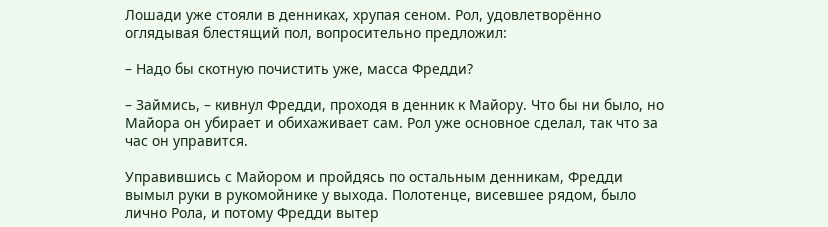Лошади уже стояли в денниках, хрупая сеном. Рол, удовлетворённо оглядывая блестящий пол, вопросительно предложил:

– Надо бы скотную почистить уже, масса Фредди?

– Займись, – кивнул Фредди, проходя в денник к Майору. Что бы ни было, но Майора он убирает и обихаживает сам. Рол уже основное сделал, так что за час он управится.

Управившись с Майором и пройдясь по остальным денникам, Фредди вымыл руки в рукомойнике у выхода. Полотенце, висевшее рядом, было лично Рола, и потому Фредди вытер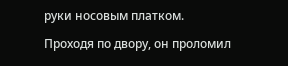руки носовым платком.

Проходя по двору, он проломил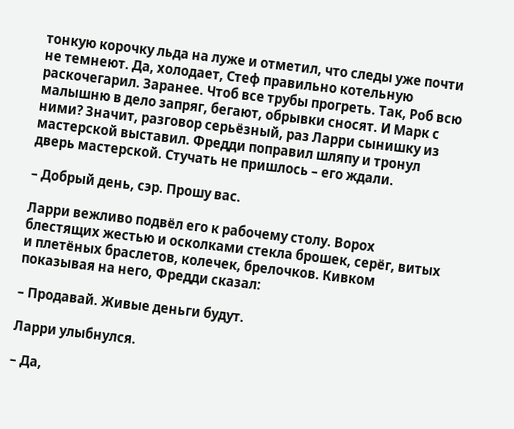тонкую корочку льда на луже и отметил, что следы уже почти не темнеют. Да, холодает, Стеф правильно котельную раскочегарил. Заранее. Чтоб все трубы прогреть. Так, Роб всю малышню в дело запряг, бегают, обрывки сносят. И Марк с ними? Значит, разговор серьёзный, раз Ларри сынишку из мастерской выставил. Фредди поправил шляпу и тронул дверь мастерской. Стучать не пришлось – его ждали.

– Добрый день, сэр. Прошу вас.

Ларри вежливо подвёл его к рабочему столу. Ворох блестящих жестью и осколками стекла брошек, серёг, витых и плетёных браслетов, колечек, брелочков. Кивком показывая на него, Фредди сказал:

– Продавай. Живые деньги будут.

Ларри улыбнулся.

– Да,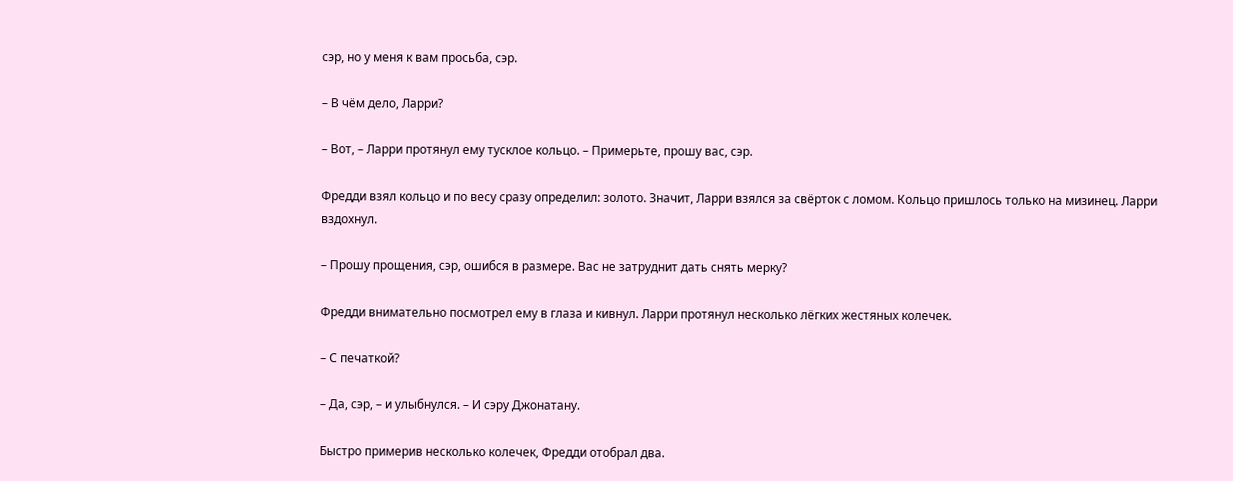сэр, но у меня к вам просьба, сэр.

– В чём дело, Ларри?

– Вот, – Ларри протянул ему тусклое кольцо. – Примерьте, прошу вас, сэр.

Фредди взял кольцо и по весу сразу определил: золото. Значит, Ларри взялся за свёрток с ломом. Кольцо пришлось только на мизинец. Ларри вздохнул.

– Прошу прощения, сэр, ошибся в размере. Вас не затруднит дать снять мерку?

Фредди внимательно посмотрел ему в глаза и кивнул. Ларри протянул несколько лёгких жестяных колечек.

– С печаткой?

– Да, сэр, – и улыбнулся. – И сэру Джонатану.

Быстро примерив несколько колечек, Фредди отобрал два.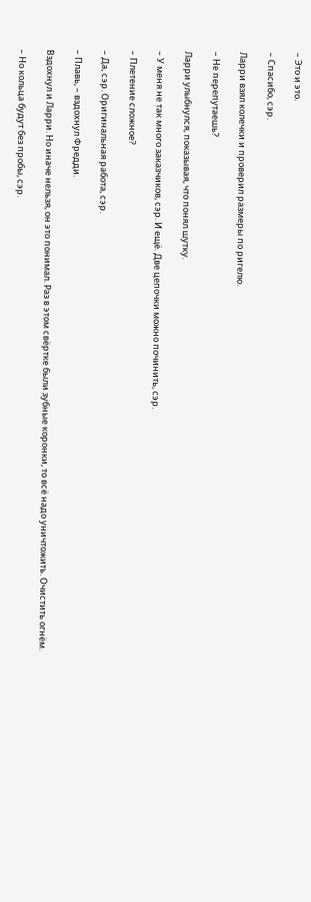– Это и это.

– Спасибо, сэр.

Ларри взял колечки и проверил размеры по ригелю.

– Не перепутаешь?

Ларри улыбнулся, показывая, что понял шутку.

– У меня не так много заказчиков, сэр. И ещё. Две цепочки можно починить, сэр.

– Плетение сложное?

– Да, сэр. Оригинальная работа, сэр.

– Плавь, – вздохнул Фредди.

Вздохнул и Ларри. Но иначе нельзя, он это понимал. Раз в этом свёртке были зубные коронки, то всё надо уничтожить. Очистить огнём.

– Но кольца будут без пробы, сэр.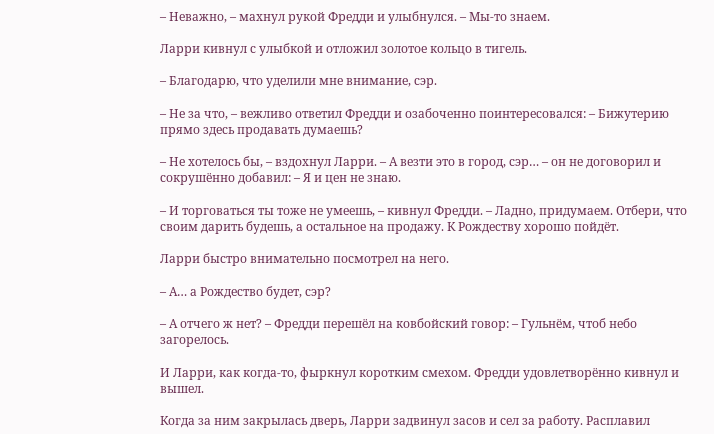– Неважно, – махнул рукой Фредди и улыбнулся. – Мы-то знаем.

Ларри кивнул с улыбкой и отложил золотое кольцо в тигель.

– Благодарю, что уделили мне внимание, сэр.

– Не за что, – вежливо ответил Фредди и озабоченно поинтересовался: – Бижутерию прямо здесь продавать думаешь?

– Не хотелось бы, – вздохнул Ларри. – А везти это в город, сэр… – он не договорил и сокрушённо добавил: – Я и цен не знаю.

– И торговаться ты тоже не умеешь, – кивнул Фредди. – Ладно, придумаем. Отбери, что своим дарить будешь, а остальное на продажу. К Рождеству хорошо пойдёт.

Ларри быстро внимательно посмотрел на него.

– А… а Рождество будет, сэр?

– А отчего ж нет? – Фредди перешёл на ковбойский говор: – Гульнём, чтоб небо загорелось.

И Ларри, как когда-то, фыркнул коротким смехом. Фредди удовлетворённо кивнул и вышел.

Когда за ним закрылась дверь, Ларри задвинул засов и сел за работу. Расплавил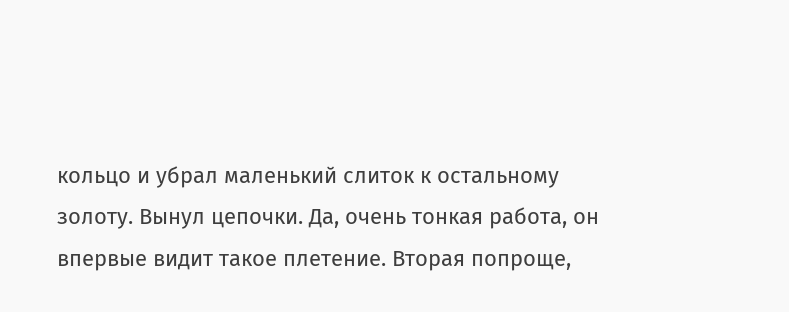кольцо и убрал маленький слиток к остальному золоту. Вынул цепочки. Да, очень тонкая работа, он впервые видит такое плетение. Вторая попроще,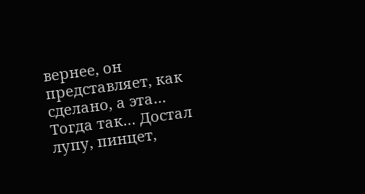вернее, он представляет, как сделано, а эта… Тогда так… Достал лупу, пинцет,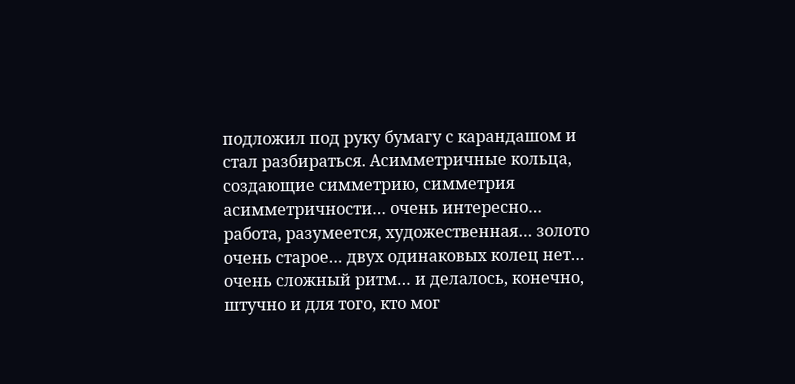подложил под руку бумагу с карандашом и стал разбираться. Асимметричные кольца, создающие симметрию, симметрия асимметричности… очень интересно… работа, разумеется, художественная… золото очень старое… двух одинаковых колец нет… очень сложный ритм… и делалось, конечно, штучно и для того, кто мог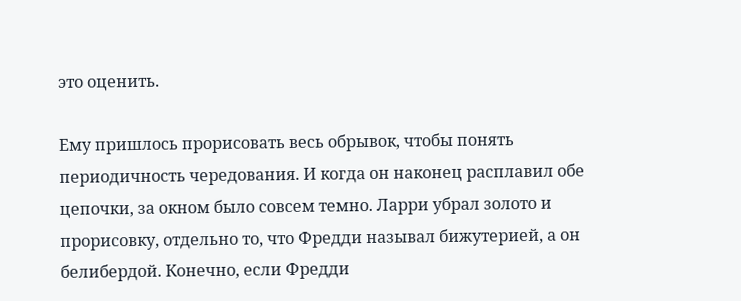это оценить.

Ему пришлось прорисовать весь обрывок, чтобы понять периодичность чередования. И когда он наконец расплавил обе цепочки, за окном было совсем темно. Ларри убрал золото и прорисовку, отдельно то, что Фредди называл бижутерией, а он белибердой. Конечно, если Фредди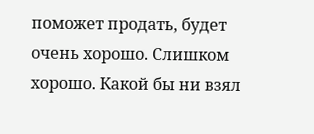поможет продать, будет очень хорошо. Слишком хорошо. Какой бы ни взял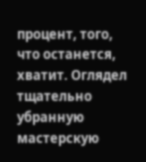процент, того, что останется, хватит. Оглядел тщательно убранную мастерскую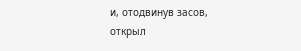и, отодвинув засов, открыл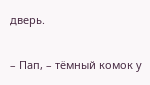дверь.

– Пап, – тёмный комок у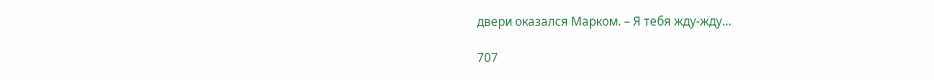двери оказался Марком. – Я тебя жду-жду…

707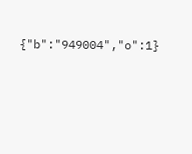{"b":"949004","o":1}